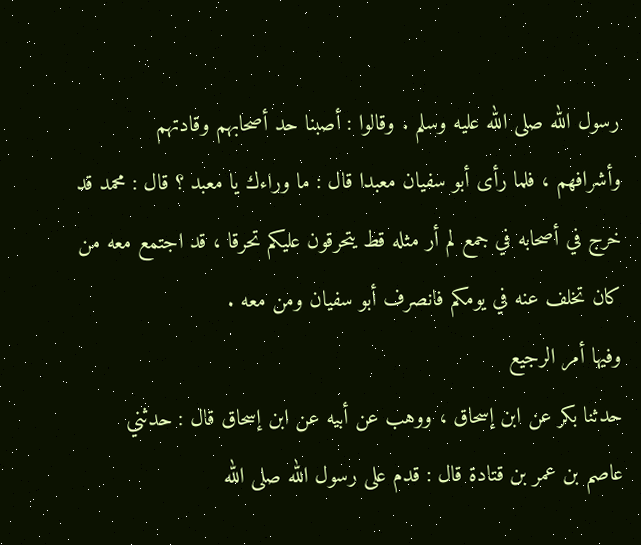رسول الله صلى الله عليه وسلم . وقالوا : أصبنا حد أصحابهم وقادتهم
وأشرافهم ، فلما رأى أبو سفيان معبدا قال : ما وراءك يا معبد ؟ قال : محمد قد
خرج في أصحابه في جمع لم أر مثله قط يتحرقون عليكم تحرقا ، قد اجتمع معه من
كان تخلف عنه في يومكم فانصرف أبو سفيان ومن معه .
وفيها أمر الرجيع
حدثنا بكر عن ابن إسحاق ، ووهب عن أبيه عن ابن إسحاق قال : حدثني
عاصم بن عمر بن قتادة قال : قدم على رسول الله صلى الله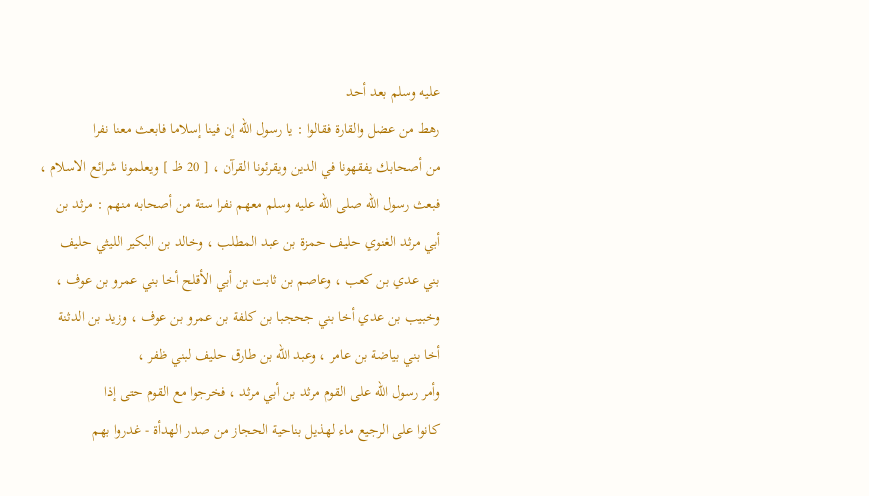عليه وسلم بعد أحد
رهط من عضل والقارة فقالوا : يا رسول الله إن فينا إسلاما فابعث معنا نفرا
من أصحابك يفقهونا في الدين ويقرئونا القرآن ، [ 20 ظ ] ويعلمونا شرائع الاسلام ،
فبعث رسول الله صلى الله عليه وسلم معهم نفرا ستة من أصحابه منهم : مرثد بن
أبي مرثد الغنوي حليف حمزة بن عبد المطلب ، وخالد بن البكير الليثي حليف
بني عدي بن كعب ، وعاصم بن ثابت بن أبي الأقلح أخا بني عمرو بن عوف ،
وخبيب بن عدي أخا بني جحجبا بن كلفة بن عمرو بن عوف ، وزيد بن الدثنة
أخا بني بياضة بن عامر ، وعبد الله بن طارق حليف لبني ظفر ،
وأمر رسول الله على القوم مرثد بن أبي مرثد ، فخرجوا مع القوم حتى إذا
كانوا على الرجيع ماء لهذيل بناحية الحجاز من صدر الهدأة - غدروا بهم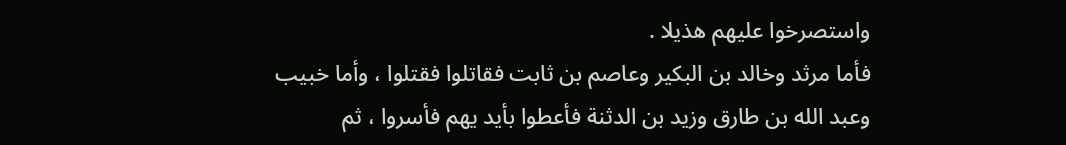واستصرخوا عليهم هذيلا .
فأما مرثد وخالد بن البكير وعاصم بن ثابت فقاتلوا فقتلوا ، وأما خبيب
وعبد الله بن طارق وزيد بن الدثنة فأعطوا بأيد يهم فأسروا ، ثم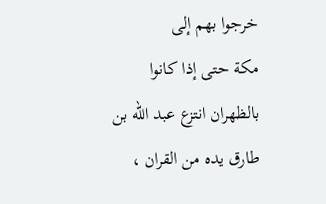خرجوا بهم إلى
مكة حتى إذا كانوا بالظهران انتزع عبد الله بن طارق يده من القران ،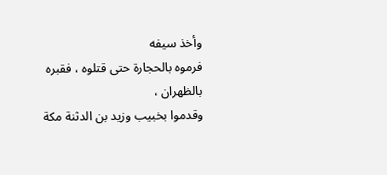وأخذ سيفه
فرموه بالحجارة حتى قتلوه ، فقبره بالظهران ،
وقدموا بخبيب وزيد بن الدثنة مكة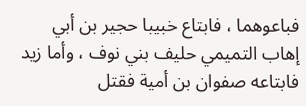فباعوهما ، فابتاع خبيبا حجير بن أبي
إهاب التميمي حليف بني نوف ، وأما زيد فابتاعه صفوان بن أمية فقتل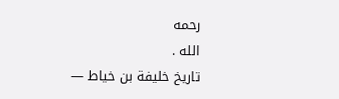رحمه
الله .
تاريخ خليفة بن خياط —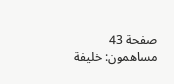صفحة 43
مساهمون: خليفة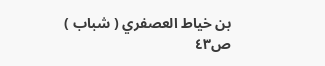بن خياط العصفري ( شباب )
ص٤٣